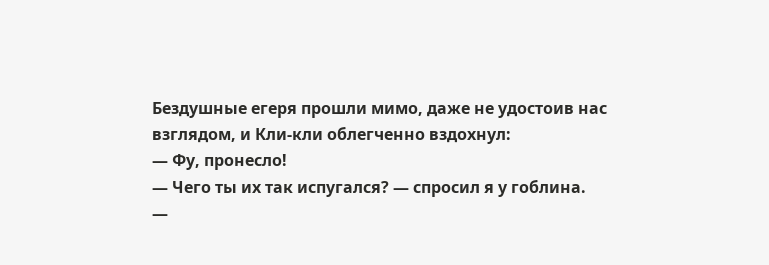Бездушные егеря прошли мимо, даже не удостоив нас взглядом, и Кли-кли облегченно вздохнул:
— Фу, пронесло!
— Чего ты их так испугался? — спросил я у гоблина.
—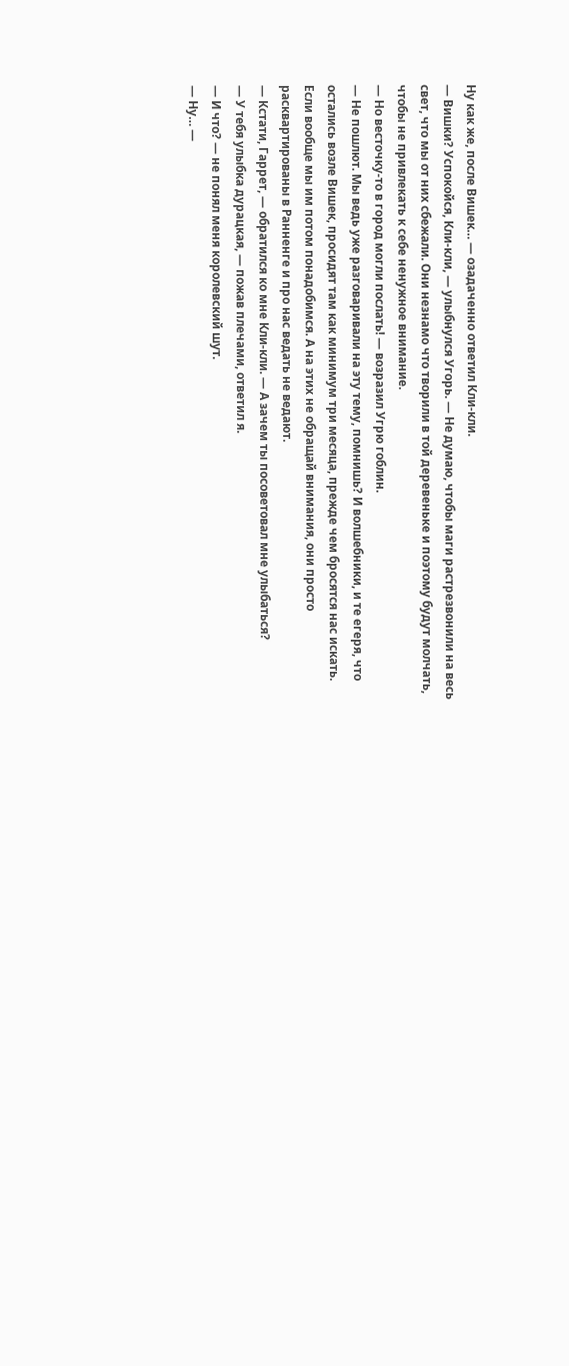Ну как же, после Вишек… — озадаченно ответил Кли-кли.
— Вишки? Успокойся, Кли-кли, — улыбнулся Угорь. — Не думаю, чтобы маги растрезвонили на весь свет, что мы от них сбежали. Они незнамо что творили в той деревеньке и поэтому будут молчать, чтобы не привлекать к себе ненужное внимание.
— Но весточку-то в город могли послать! — возразил Угрю гоблин.
— Не пошлют. Мы ведь уже разговаривали на эту тему, помнишь? И волшебники, и те егеря, что остались возле Вишек, просидят там как минимум три месяца, прежде чем бросятся нас искать. Если вообще мы им потом понадобимся. А на этих не обращай внимания, они просто расквартированы в Ранненге и про нас ведать не ведают.
— Кстати, Гаррет, — обратился ко мне Кли-кли. — А зачем ты посоветовал мне улыбаться?
— У тебя улыбка дурацкая, — пожав плечами, ответил я.
— И что? — не понял меня королевский шут.
— Ну… —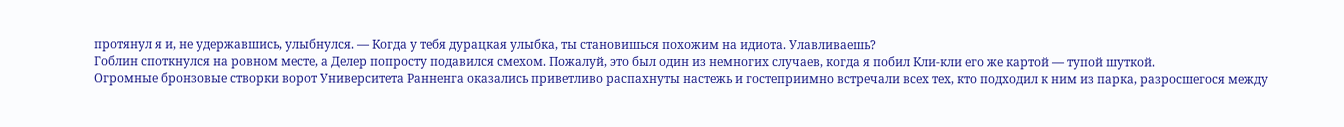протянул я и, не удержавшись, улыбнулся. — Когда у тебя дурацкая улыбка, ты становишься похожим на идиота. Улавливаешь?
Гоблин споткнулся на ровном месте, а Делер попросту подавился смехом. Пожалуй, это был один из немногих случаев, когда я побил Кли-кли его же картой — тупой шуткой.
Огромные бронзовые створки ворот Университета Ранненга оказались приветливо распахнуты настежь и гостеприимно встречали всех тех, кто подходил к ним из парка, разросшегося между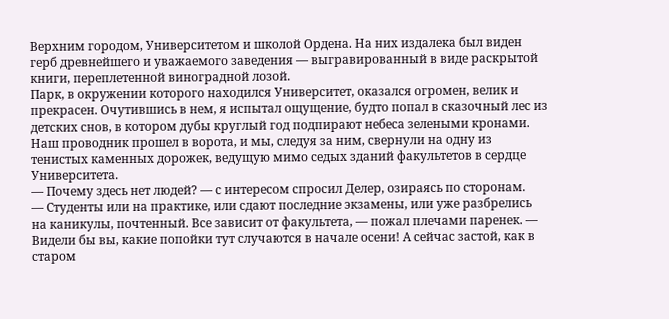Верхним городом, Университетом и школой Ордена. На них издалека был виден герб древнейшего и уважаемого заведения — выгравированный в виде раскрытой книги, переплетенной виноградной лозой.
Парк, в окружении которого находился Университет, оказался огромен, велик и прекрасен. Очутившись в нем, я испытал ощущение, будто попал в сказочный лес из детских снов, в котором дубы круглый год подпирают небеса зелеными кронами.
Наш проводник прошел в ворота, и мы, следуя за ним, свернули на одну из тенистых каменных дорожек, ведущую мимо седых зданий факультетов в сердце Университета.
— Почему здесь нет людей? — с интересом спросил Делер, озираясь по сторонам.
— Студенты или на практике, или сдают последние экзамены, или уже разбрелись на каникулы, почтенный. Все зависит от факультета, — пожал плечами паренек. — Видели бы вы, какие попойки тут случаются в начале осени! А сейчас застой, как в старом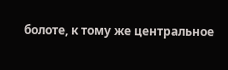болоте, к тому же центральное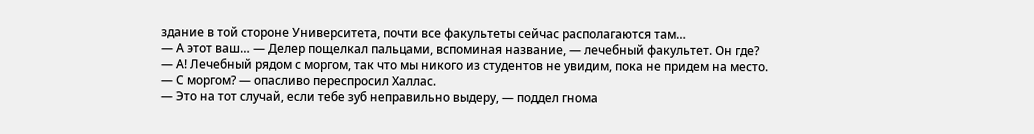здание в той стороне Университета, почти все факультеты сейчас располагаются там…
— А этот ваш… — Делер пощелкал пальцами, вспоминая название, — лечебный факультет. Он где?
— А! Лечебный рядом с моргом, так что мы никого из студентов не увидим, пока не придем на место.
— С моргом? — опасливо переспросил Халлас.
— Это на тот случай, если тебе зуб неправильно выдеру, — поддел гнома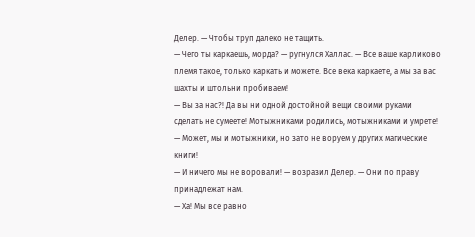Делер. — Чтобы труп далеко не тащить.
— Чего ты каркаешь, морда? — ругнулся Халлас. — Все ваше карликово племя такое, только каркать и можете. Все века каркаете, а мы за вас шахты и штольни пробиваем!
— Вы за нас?! Да вы ни одной достойной вещи своими руками сделать не сумеете! Мотыжниками родились, мотыжниками и умрете!
— Может, мы и мотыжники, но зато не воруем у других магические книги!
— И ничего мы не воровали! — возразил Делер. — Они по праву принадлежат нам.
— Ха! Мы все равно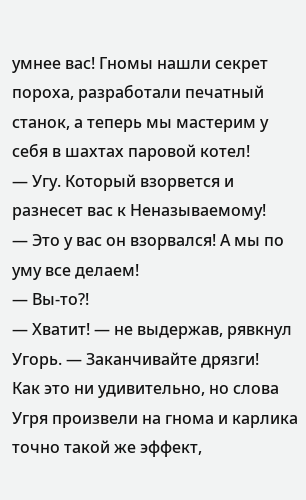умнее вас! Гномы нашли секрет пороха, разработали печатный станок, а теперь мы мастерим у себя в шахтах паровой котел!
— Угу. Который взорвется и разнесет вас к Неназываемому!
— Это у вас он взорвался! А мы по уму все делаем!
— Вы-то?!
— Хватит! — не выдержав, рявкнул Угорь. — Заканчивайте дрязги!
Как это ни удивительно, но слова Угря произвели на гнома и карлика точно такой же эффект,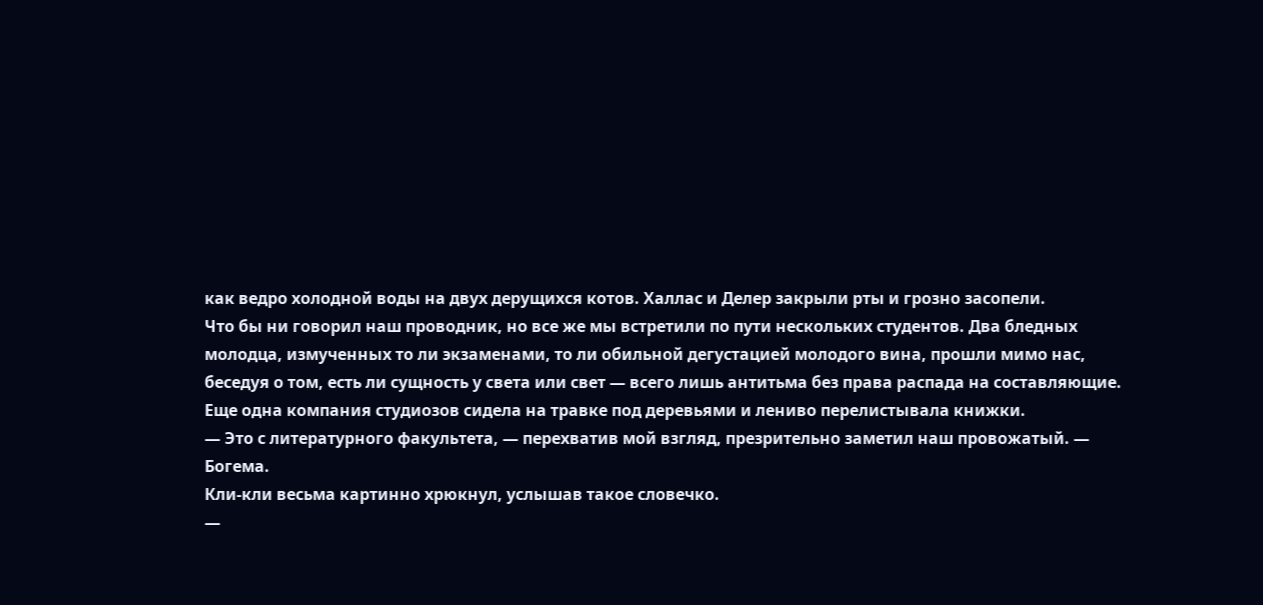как ведро холодной воды на двух дерущихся котов. Халлас и Делер закрыли рты и грозно засопели.
Что бы ни говорил наш проводник, но все же мы встретили по пути нескольких студентов. Два бледных молодца, измученных то ли экзаменами, то ли обильной дегустацией молодого вина, прошли мимо нас, беседуя о том, есть ли сущность у света или свет — всего лишь антитьма без права распада на составляющие.
Еще одна компания студиозов сидела на травке под деревьями и лениво перелистывала книжки.
— Это с литературного факультета, — перехватив мой взгляд, презрительно заметил наш провожатый. — Богема.
Кли-кли весьма картинно хрюкнул, услышав такое словечко.
—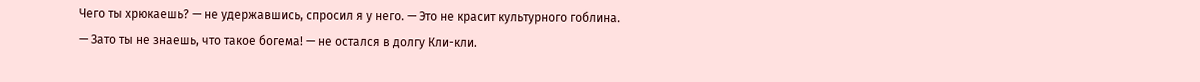Чего ты хрюкаешь? — не удержавшись, спросил я у него. — Это не красит культурного гоблина.
— Зато ты не знаешь, что такое богема! — не остался в долгу Кли-кли.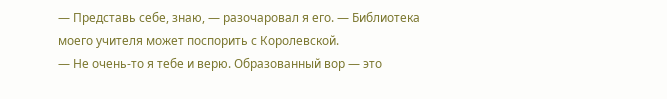— Представь себе, знаю, — разочаровал я его. — Библиотека моего учителя может поспорить с Королевской.
— Не очень-то я тебе и верю. Образованный вор — это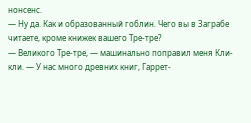нонсенс.
— Ну да. Как и образованный гоблин. Чего вы в Заграбе читаете, кроме книжек вашего Тре-тре?
— Великого Тре-тре, — машинально поправил меня Кли-кли. — У нас много древних книг, Гаррет-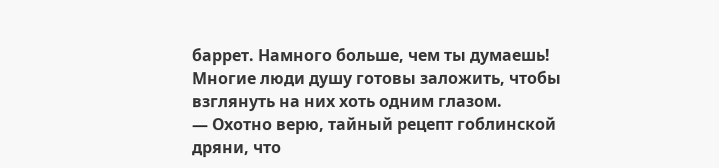баррет. Намного больше, чем ты думаешь! Многие люди душу готовы заложить, чтобы взглянуть на них хоть одним глазом.
— Охотно верю, тайный рецепт гоблинской дряни, что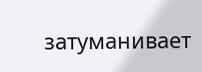затуманивает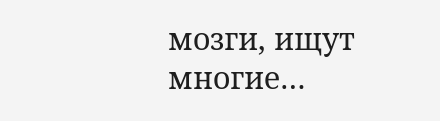мозги, ищут многие…